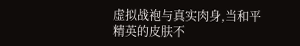虚拟战袍与真实肉身,当和平精英的皮肤不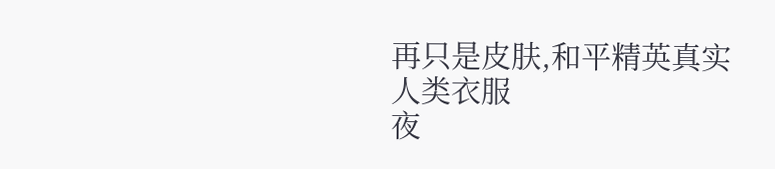再只是皮肤,和平精英真实人类衣服
夜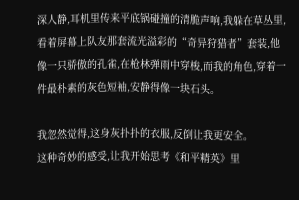深人静,耳机里传来平底锅碰撞的清脆声响,我躲在草丛里,看着屏幕上队友那套流光溢彩的“奇异狩猎者”套装,他像一只骄傲的孔雀,在枪林弹雨中穿梭,而我的角色,穿着一件最朴素的灰色短袖,安静得像一块石头。

我忽然觉得,这身灰扑扑的衣服,反倒让我更安全。
这种奇妙的感受,让我开始思考《和平精英》里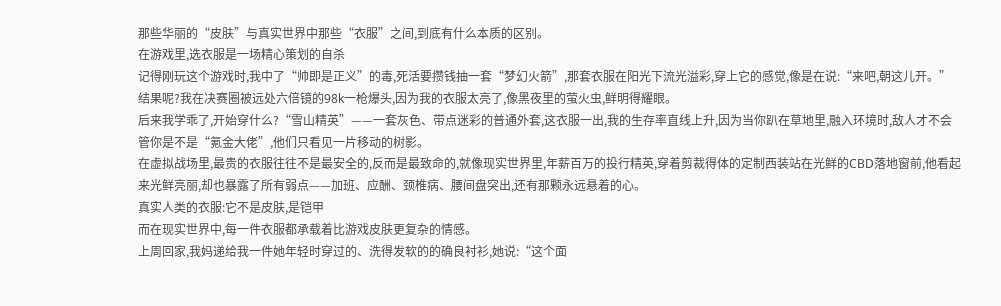那些华丽的“皮肤”与真实世界中那些“衣服”之间,到底有什么本质的区别。
在游戏里,选衣服是一场精心策划的自杀
记得刚玩这个游戏时,我中了“帅即是正义”的毒,死活要攒钱抽一套“梦幻火箭”,那套衣服在阳光下流光溢彩,穿上它的感觉,像是在说:“来吧,朝这儿开。”
结果呢?我在决赛圈被远处六倍镜的98k一枪爆头,因为我的衣服太亮了,像黑夜里的萤火虫,鲜明得耀眼。
后来我学乖了,开始穿什么?“雪山精英”——一套灰色、带点迷彩的普通外套,这衣服一出,我的生存率直线上升,因为当你趴在草地里,融入环境时,敌人才不会管你是不是“氪金大佬”,他们只看见一片移动的树影。
在虚拟战场里,最贵的衣服往往不是最安全的,反而是最致命的,就像现实世界里,年薪百万的投行精英,穿着剪裁得体的定制西装站在光鲜的CBD落地窗前,他看起来光鲜亮丽,却也暴露了所有弱点——加班、应酬、颈椎病、腰间盘突出,还有那颗永远悬着的心。
真实人类的衣服:它不是皮肤,是铠甲
而在现实世界中,每一件衣服都承载着比游戏皮肤更复杂的情感。
上周回家,我妈递给我一件她年轻时穿过的、洗得发软的的确良衬衫,她说:“这个面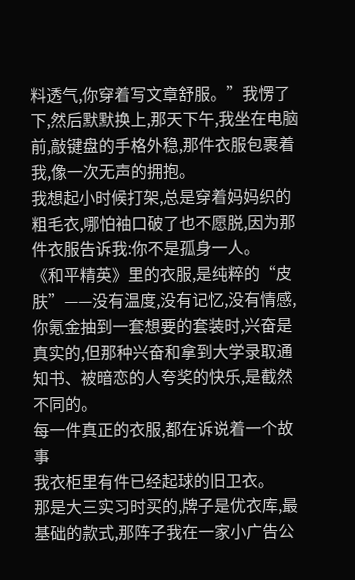料透气,你穿着写文章舒服。”我愣了下,然后默默换上,那天下午,我坐在电脑前,敲键盘的手格外稳,那件衣服包裹着我,像一次无声的拥抱。
我想起小时候打架,总是穿着妈妈织的粗毛衣,哪怕袖口破了也不愿脱,因为那件衣服告诉我:你不是孤身一人。
《和平精英》里的衣服,是纯粹的“皮肤”——没有温度,没有记忆,没有情感,你氪金抽到一套想要的套装时,兴奋是真实的,但那种兴奋和拿到大学录取通知书、被暗恋的人夸奖的快乐,是截然不同的。
每一件真正的衣服,都在诉说着一个故事
我衣柜里有件已经起球的旧卫衣。
那是大三实习时买的,牌子是优衣库,最基础的款式,那阵子我在一家小广告公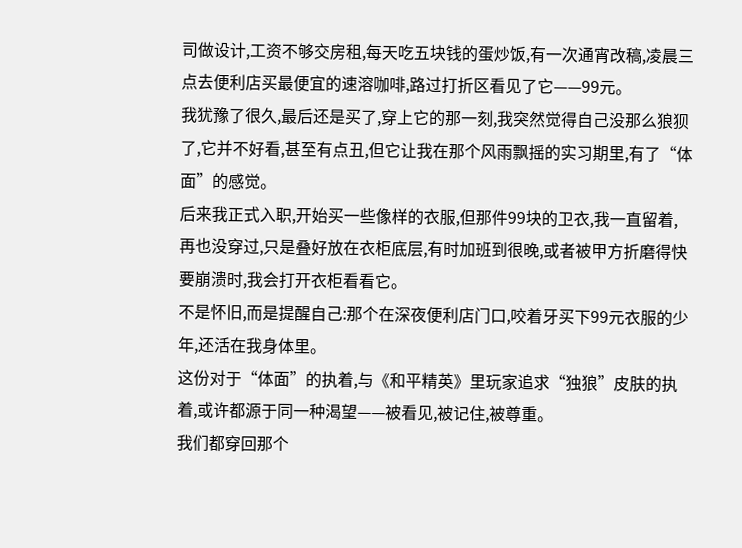司做设计,工资不够交房租,每天吃五块钱的蛋炒饭,有一次通宵改稿,凌晨三点去便利店买最便宜的速溶咖啡,路过打折区看见了它——99元。
我犹豫了很久,最后还是买了,穿上它的那一刻,我突然觉得自己没那么狼狈了,它并不好看,甚至有点丑,但它让我在那个风雨飘摇的实习期里,有了“体面”的感觉。
后来我正式入职,开始买一些像样的衣服,但那件99块的卫衣,我一直留着,再也没穿过,只是叠好放在衣柜底层,有时加班到很晚,或者被甲方折磨得快要崩溃时,我会打开衣柜看看它。
不是怀旧,而是提醒自己:那个在深夜便利店门口,咬着牙买下99元衣服的少年,还活在我身体里。
这份对于“体面”的执着,与《和平精英》里玩家追求“独狼”皮肤的执着,或许都源于同一种渴望——被看见,被记住,被尊重。
我们都穿回那个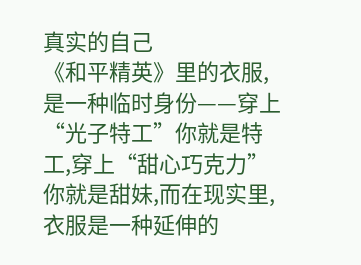真实的自己
《和平精英》里的衣服,是一种临时身份——穿上“光子特工”你就是特工,穿上“甜心巧克力”你就是甜妹,而在现实里,衣服是一种延伸的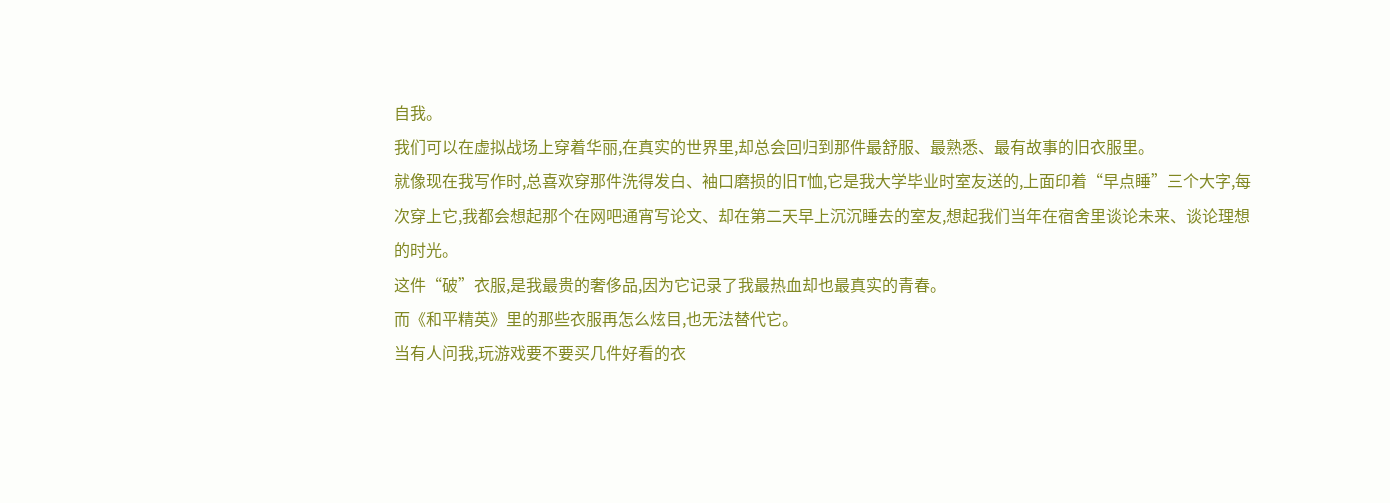自我。
我们可以在虚拟战场上穿着华丽,在真实的世界里,却总会回归到那件最舒服、最熟悉、最有故事的旧衣服里。
就像现在我写作时,总喜欢穿那件洗得发白、袖口磨损的旧T恤,它是我大学毕业时室友送的,上面印着“早点睡”三个大字,每次穿上它,我都会想起那个在网吧通宵写论文、却在第二天早上沉沉睡去的室友,想起我们当年在宿舍里谈论未来、谈论理想的时光。
这件“破”衣服,是我最贵的奢侈品,因为它记录了我最热血却也最真实的青春。
而《和平精英》里的那些衣服再怎么炫目,也无法替代它。
当有人问我,玩游戏要不要买几件好看的衣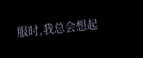服时,我总会想起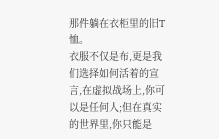那件躺在衣柜里的旧T恤。
衣服不仅是布,更是我们选择如何活着的宣言,在虚拟战场上,你可以是任何人;但在真实的世界里,你只能是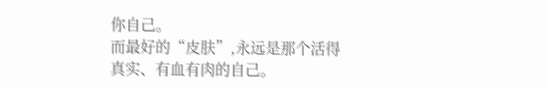你自己。
而最好的“皮肤”,永远是那个活得真实、有血有肉的自己。